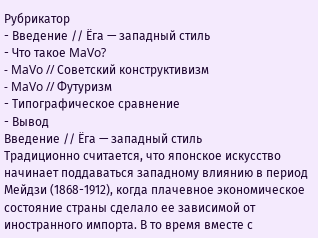Рубрикатор
- Введение // Ёга — западный стиль
- Что такое MaVo?
- MaVo // Советский конструктивизм
- MaVo // Футуризм
- Типографическое сравнение
- Вывод
Введение // Ёга — западный стиль
Традиционно считается, что японское искусство начинает поддаваться западному влиянию в период Мейдзи (1868-1912), когда плачевное экономическое состояние страны сделало ее зависимой от иностранного импорта. В то время вместе с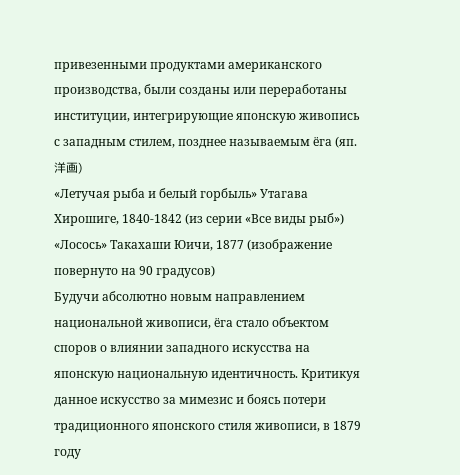привезенными продуктами американского производства, были созданы или переработаны институции, интегрирующие японскую живопись с западным стилем, позднее называемым ёга (яп. 洋画)
«Летучая рыба и белый горбыль» Утагава Хирошиге, 1840-1842 (из серии «Все виды рыб»)
«Лосось» Такахаши Юичи, 1877 (изображение повернуто на 90 градусов)
Будучи абсолютно новым направлением национальной живописи, ёга стало объектом споров о влиянии западного искусства на японскую национальную идентичность. Критикуя данное искусство за мимезис и боясь потери традиционного японского стиля живописи, в 1879 году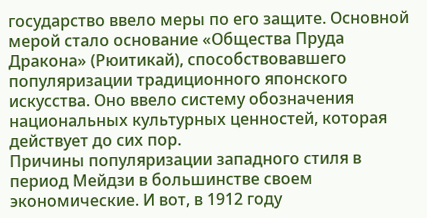государство ввело меры по его защите. Основной мерой стало основание «Общества Пруда Дракона» (Рюитикай), способствовавшего популяризации традиционного японского искусства. Оно ввело систему обозначения национальных культурных ценностей, которая действует до сих пор.
Причины популяризации западного стиля в период Мейдзи в большинстве своем экономические. И вот, в 1912 году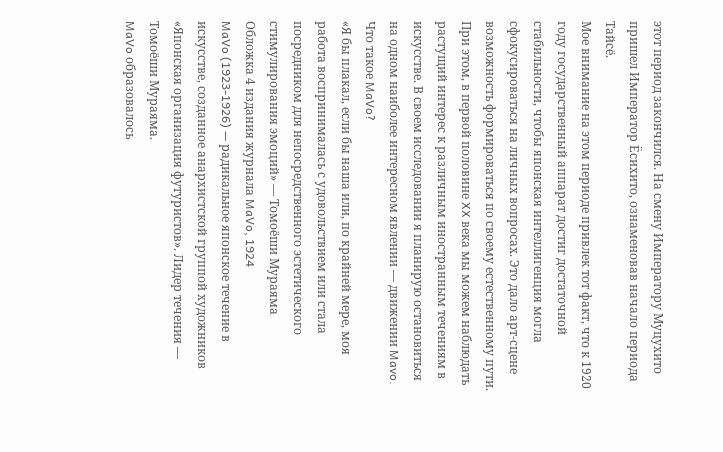этот период закончился. На смену Императору Муцухито пришел Император Ёсихито, ознаменовав начало периода Тайсё.
Мое внимание на этом периоде привлек тот факт, что к 1920 году государственный аппарат достиг достаточной стабильности, чтобы японская интеллигенция могла сфокусироваться на личных вопросах. Это дало арт-сцене возможность формироваться по своему естественному пути.
При этом, в первой половине XX века мы можем наблюдать растущий интерес к различным иностранным течениям в искусстве. В своем исследовании я планирую остановиться на одном наиболее интересном явлении — движении Mavo.
Что такое MaVo?
«Я бы плакал, если бы наша или, по крайней мере, моя работа воспринималась с удовольствием или стала посредником для непосредственного эстетического стимулирования эмоций» — Томоёши Мураяма
Обложка 4 издания журнала MaVo, 1924
MaVo (1923-1926) — радикальное японское течение в искусстве, созданное анархистской группой художников «Японская организация футуристов». Лидер течения — Томоёши Мураяма.
MaVo образовалось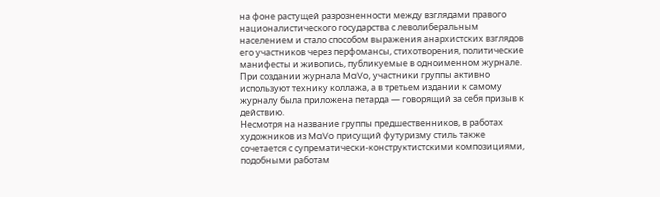на фоне растущей разрозненности между взглядами правого националистического государства с леволиберальным населением и стало способом выражения анархистских взглядов его участников через перфомансы, стихотворения, политические манифесты и живопись, публикуемые в одноименном журнале.
При создании журнала MaVo, участники группы активно используют технику коллажа, а в третьем издании к самому журналу была приложена петарда — говорящий за себя призыв к действию.
Несмотря на название группы предшественников, в работах художников из MaVo присущий футуризму стиль также сочетается с супрематически-конструктистскими композициями, подобными работам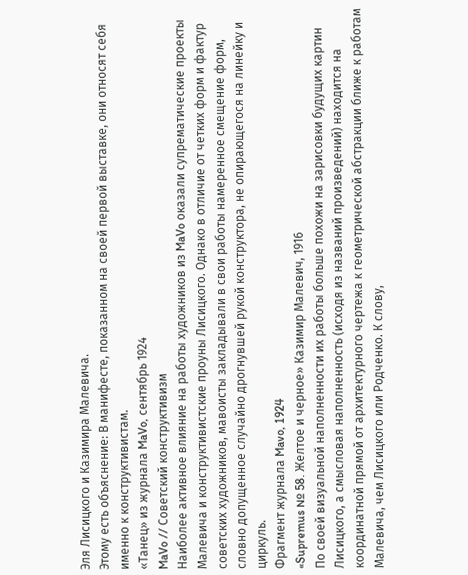Эля Лисицкого и Казимира Малевича.
Этому есть объяснение: В манифесте, показанном на своей первой выставке, они относят себя именно к конструктивистам.
«Танец» из журнала MaVo, сентябрь 1924
MaVo // Советский конструктивизм
Наиболее активное влияние на работы художников из MaVo оказали супрематические проекты Малевича и конструктивистские проуны Лисицкого. Однако в отличие от четких форм и фактур советских художников, мавоисты закладывали в свои работы намеренное смещение форм, словно допущенное случайно дрогнувшей рукой конструктора, не опирающегося на линейку и циркуль.
Фрагмент журнала Mavo, 1924
«Supremus № 58. Желтое и черное» Казимир Малевич, 1916
По своей визуальной наполненности их работы больше похожи на зарисовки будущих картин Лисицкого, а смысловая наполненность (исходя из названий произведений) находится на координатной прямой от архитектурного чертежа к геометрической абстракции ближе к работам Малевича, чем Лисицкого или Родченко. К слову,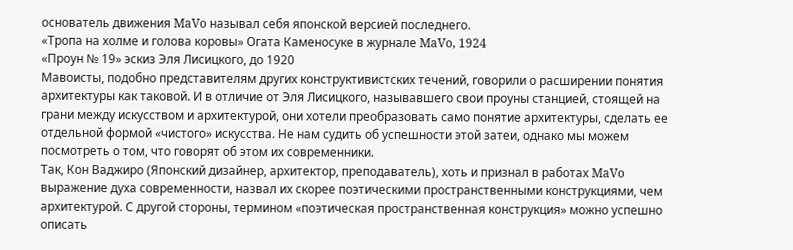основатель движения MaVo называл себя японской версией последнего.
«Тропа на холме и голова коровы» Огата Каменосуке в журнале MaVo, 1924
«Проун № 19» эскиз Эля Лисицкого, до 1920
Мавоисты, подобно представителям других конструктивистских течений, говорили о расширении понятия архитектуры как таковой. И в отличие от Эля Лисицкого, называвшего свои проуны станцией, стоящей на грани между искусством и архитектурой, они хотели преобразовать само понятие архитектуры, сделать ее отдельной формой «чистого» искусства. Не нам судить об успешности этой затеи, однако мы можем посмотреть о том, что говорят об этом их современники.
Так, Кон Ваджиро (Японский дизайнер, архитектор, преподаватель), хоть и признал в работах MaVo выражение духа современности, назвал их скорее поэтическими пространственными конструкциями, чем архитектурой. С другой стороны, термином «поэтическая пространственная конструкция» можно успешно описать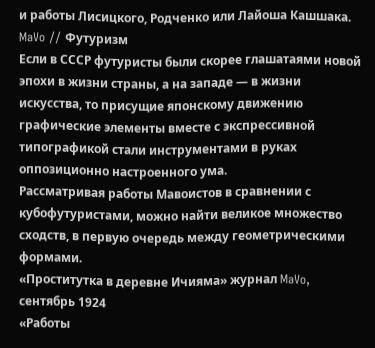и работы Лисицкого, Родченко или Лайоша Кашшака.
MaVo // Футуризм
Если в СССР футуристы были скорее глашатаями новой эпохи в жизни страны, а на западе — в жизни искусства, то присущие японскому движению графические элементы вместе с экспрессивной типографикой стали инструментами в руках оппозиционно настроенного ума.
Рассматривая работы Мавоистов в сравнении с кубофутуристами, можно найти великое множество сходств, в первую очередь между геометрическими формами.
«Проститутка в деревне Ичияма» журнал MaVo, сентябрь 1924
«Работы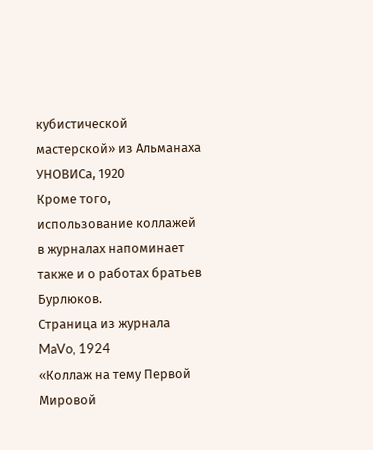кубистической мастерской» из Альманаха УНОВИСа, 1920
Кроме того, использование коллажей в журналах напоминает также и о работах братьев Бурлюков.
Страница из журнала MaVo, 1924
«Коллаж на тему Первой Мировой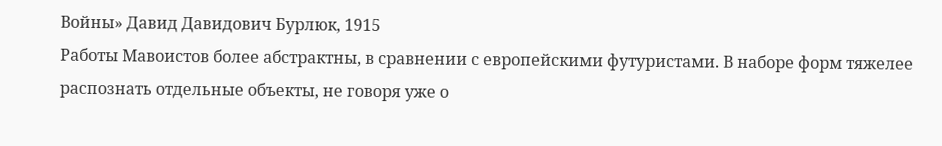Войны» Давид Давидович Бурлюк, 1915
Работы Мавоистов более абстрактны, в сравнении с европейскими футуристами. В наборе форм тяжелее распознать отдельные объекты, не говоря уже о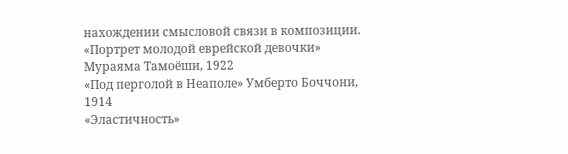нахождении смысловой связи в композиции.
«Портрет молодой еврейской девочки» Мураяма Тамоёши, 1922
«Под перголой в Неаполе» Умберто Боччони, 1914
«Эластичность»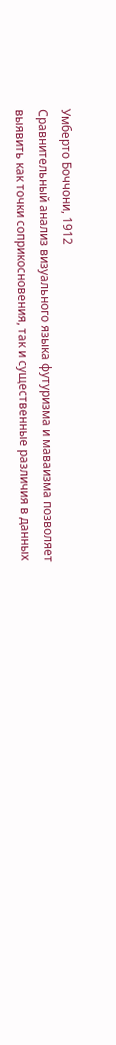Умберто Боччони, 1912
Сравнительный анализ визуального языка футуризма и маваизма позволяет выявить как точки соприкосновения, так и существенные различия в данных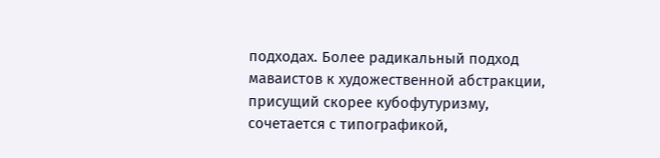подходах. Более радикальный подход маваистов к художественной абстракции, присущий скорее кубофутуризму, сочетается с типографикой,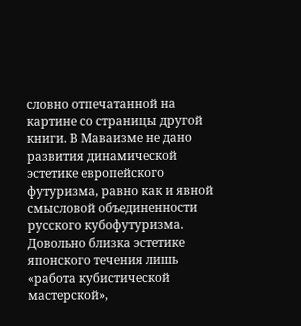словно отпечатанной на картине со страницы другой книги. В Маваизме не дано развития динамической эстетике европейского футуризма, равно как и явной смысловой объединенности русского кубофутуризма. Довольно близка эстетике японского течения лишь «работа кубистической мастерской»,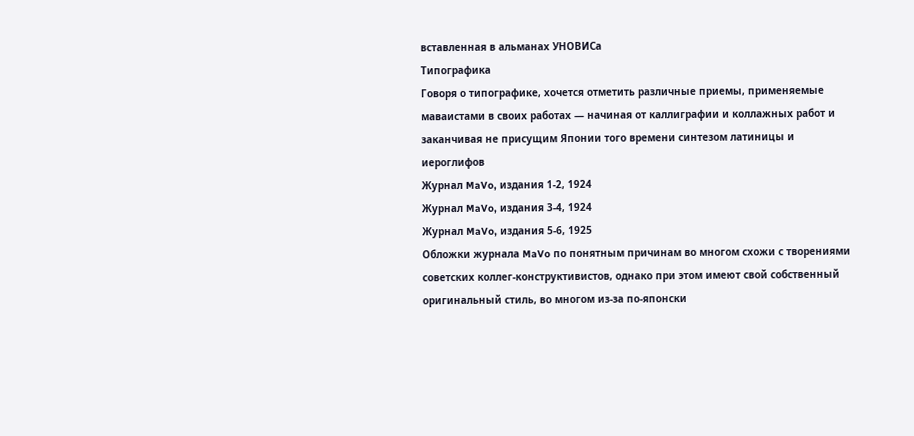вставленная в альманах УНОВИСа
Типографика
Говоря о типографике, хочется отметить различные приемы, применяемые маваистами в своих работах — начиная от каллиграфии и коллажных работ и заканчивая не присущим Японии того времени синтезом латиницы и иероглифов
Журнал MaVo, издания 1-2, 1924
Журнал MaVo, издания 3-4, 1924
Журнал MaVo, издания 5-6, 1925
Обложки журнала MaVo по понятным причинам во многом схожи с творениями советских коллег-конструктивистов, однако при этом имеют свой собственный оригинальный стиль, во многом из-за по-японски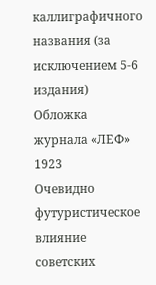каллиграфичного названия (за исключением 5-6 издания)
Обложка журнала «ЛЕФ» 1923
Очевидно футуристическое влияние советских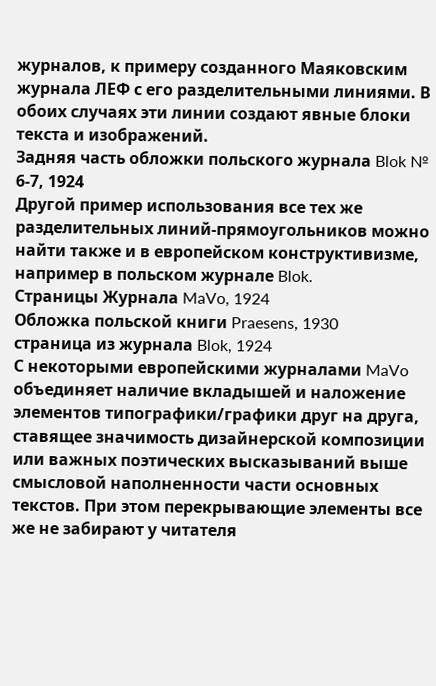журналов, к примеру созданного Маяковским журнала ЛЕФ с его разделительными линиями. В обоих случаях эти линии создают явные блоки текста и изображений.
Задняя часть обложки польского журнала Blok № 6-7, 1924
Другой пример использования все тех же разделительных линий-прямоугольников можно найти также и в европейском конструктивизме, например в польском журнале Blok.
Страницы Журнала MaVo, 1924
Обложка польской книги Praesens, 1930
страница из журнала Blok, 1924
С некоторыми европейскими журналами MaVo объединяет наличие вкладышей и наложение элементов типографики/графики друг на друга, ставящее значимость дизайнерской композиции или важных поэтических высказываний выше смысловой наполненности части основных текстов. При этом перекрывающие элементы все же не забирают у читателя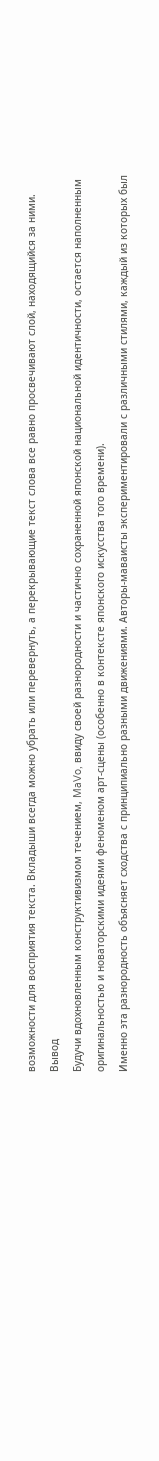возможности для восприятия текста. Вкладыши всегда можно убрать или перевернуть, а перекрывающие текст слова все равно просвечивают слой, находящийся за ними.
Вывод
Будучи вдохновленным конструктивизмом течением, MaVo, ввиду своей разнородности и частично сохраненной японской национальной идентичности, остается наполненным оригинальностью и новаторскими идеями феноменом арт-сцены (особенно в контексте японского искусства того времени).
Именно эта разнородность объясняет сходства с принципиально разными движениями. Авторы-маваисты экспериментировали с различными стилями, каждый из которых был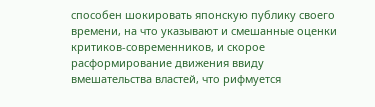способен шокировать японскую публику своего времени, на что указывают и смешанные оценки критиков-современников, и скорое расформирование движения ввиду вмешательства властей, что рифмуется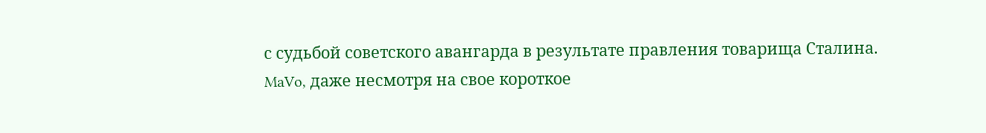с судьбой советского авангарда в результате правления товарища Сталина.
MaVo, даже несмотря на свое короткое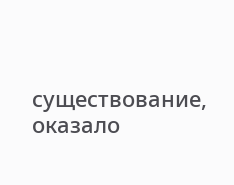существование, оказало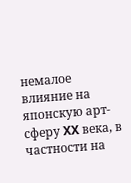немалое влияние на японскую арт-сферу XX века, в частности на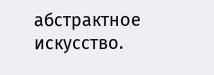абстрактное искусство.